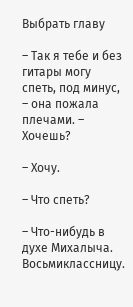Выбрать главу

– Так я тебе и без гитары могу спеть, под минус, – она пожала плечами. – Хочешь?

– Хочу.

– Что спеть?

– Что-нибудь в духе Михалыча. Восьмиклассницу.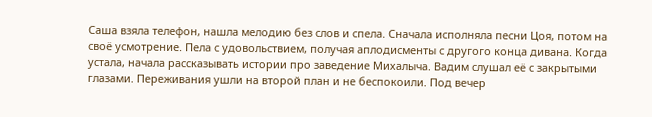Саша взяла телефон, нашла мелодию без слов и спела. Сначала исполняла песни Цоя, потом на своё усмотрение. Пела с удовольствием, получая аплодисменты с другого конца дивана. Когда устала, начала рассказывать истории про заведение Михалыча. Вадим слушал её с закрытыми глазами. Переживания ушли на второй план и не беспокоили. Под вечер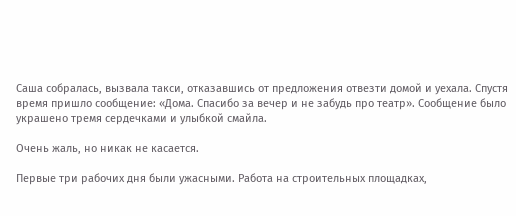Саша собралась, вызвала такси, отказавшись от предложения отвезти домой и уехала. Спустя время пришло сообщение: «Дома. Спасибо за вечер и не забудь про театр». Сообщение было украшено тремя сердечками и улыбкой смайла.

Очень жаль, но никак не касается.

Первые три рабочих дня были ужасными. Работа на строительных площадках,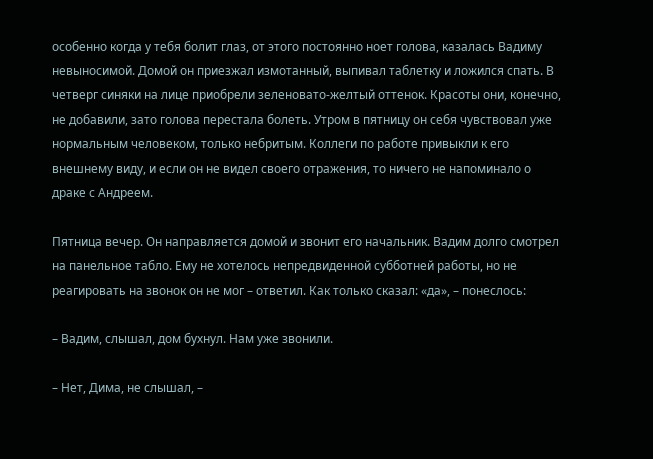особенно когда у тебя болит глаз, от этого постоянно ноет голова, казалась Вадиму невыносимой. Домой он приезжал измотанный, выпивал таблетку и ложился спать. В четверг синяки на лице приобрели зеленовато-желтый оттенок. Красоты они, конечно, не добавили, зато голова перестала болеть. Утром в пятницу он себя чувствовал уже нормальным человеком, только небритым. Коллеги по работе привыкли к его внешнему виду, и если он не видел своего отражения, то ничего не напоминало о драке с Андреем.

Пятница вечер. Он направляется домой и звонит его начальник. Вадим долго смотрел на панельное табло. Ему не хотелось непредвиденной субботней работы, но не реагировать на звонок он не мог – ответил. Как только сказал: «да», – понеслось:

– Вадим, слышал, дом бухнул. Нам уже звонили.

– Нет, Дима, не слышал, –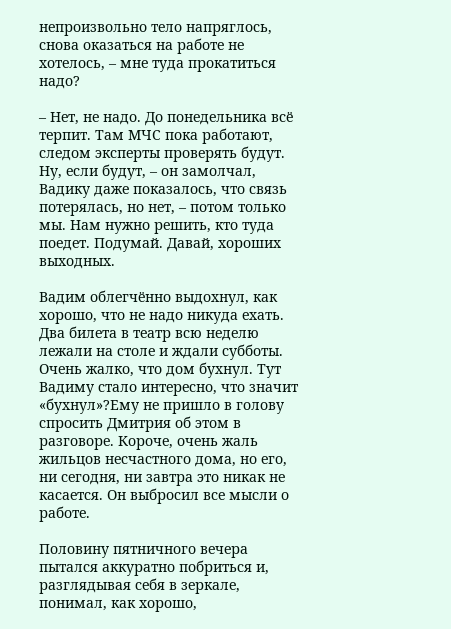непроизвольно тело напряглось, снова оказаться на работе не хотелось, – мне туда прокатиться надо?

– Нет, не надо. До понедельника всё терпит. Там МЧС пока работают, следом эксперты проверять будут. Ну, если будут, – он замолчал, Вадику даже показалось, что связь потерялась, но нет, – потом только мы. Нам нужно решить, кто туда поедет. Подумай. Давай, хороших выходных.

Вадим облегчённо выдохнул, как хорошо, что не надо никуда ехать. Два билета в театр всю неделю лежали на столе и ждали субботы. Очень жалко, что дом бухнул. Тут Вадиму стало интересно, что значит «бухнул»?Ему не пришло в голову спросить Дмитрия об этом в разговоре. Короче, очень жаль жильцов несчастного дома, но его, ни сегодня, ни завтра это никак не касается. Он выбросил все мысли о работе.

Половину пятничного вечера пытался аккуратно побриться и, разглядывая себя в зеркале, понимал, как хорошо,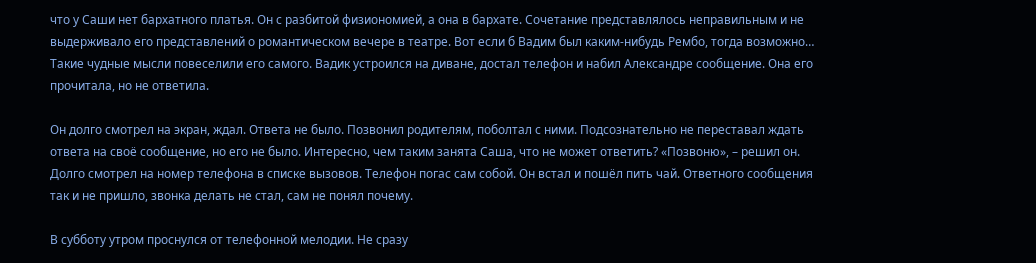что у Саши нет бархатного платья. Он с разбитой физиономией, а она в бархате. Сочетание представлялось неправильным и не выдерживало его представлений о романтическом вечере в театре. Вот если б Вадим был каким-нибудь Рембо, тогда возможно… Такие чудные мысли повеселили его самого. Вадик устроился на диване, достал телефон и набил Александре сообщение. Она его прочитала, но не ответила.

Он долго смотрел на экран, ждал. Ответа не было. Позвонил родителям, поболтал с ними. Подсознательно не переставал ждать ответа на своё сообщение, но его не было. Интересно, чем таким занята Саша, что не может ответить? «Позвоню», – решил он. Долго смотрел на номер телефона в списке вызовов. Телефон погас сам собой. Он встал и пошёл пить чай. Ответного сообщения так и не пришло, звонка делать не стал, сам не понял почему.

В субботу утром проснулся от телефонной мелодии. Не сразу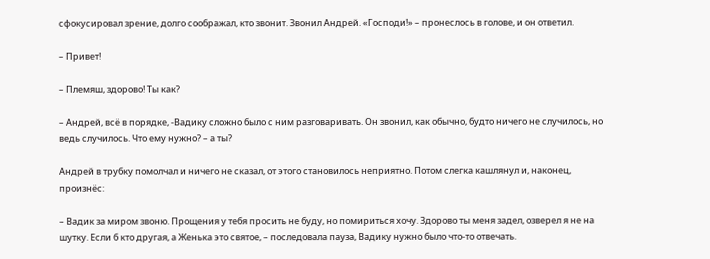сфокусировал зрение, долго соображал, кто звонит. Звонил Андрей. «Господи!» – пронеслось в голове, и он ответил.

– Привет!

– Племяш, здорово! Ты как?

– Андрей, всё в порядке, -Вадику сложно было с ним разговаривать. Он звонил, как обычно, будто ничего не случилось, но ведь случилось. Что ему нужно? – а ты?

Андрей в трубку помолчал и ничего не сказал, от этого становилось неприятно. Потом слегка кашлянул и, наконец, произнёс:

– Вадик за миром звоню. Прощения у тебя просить не буду, но помириться хочу. Здорово ты меня задел, озверел я не на шутку. Если б кто другая, а Женька это святое, – последовала пауза, Вадику нужно было что-то отвечать.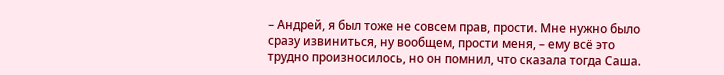– Андрей, я был тоже не совсем прав, прости. Мне нужно было сразу извиниться, ну вообщем, прости меня, – ему всё это трудно произносилось, но он помнил, что сказала тогда Саша.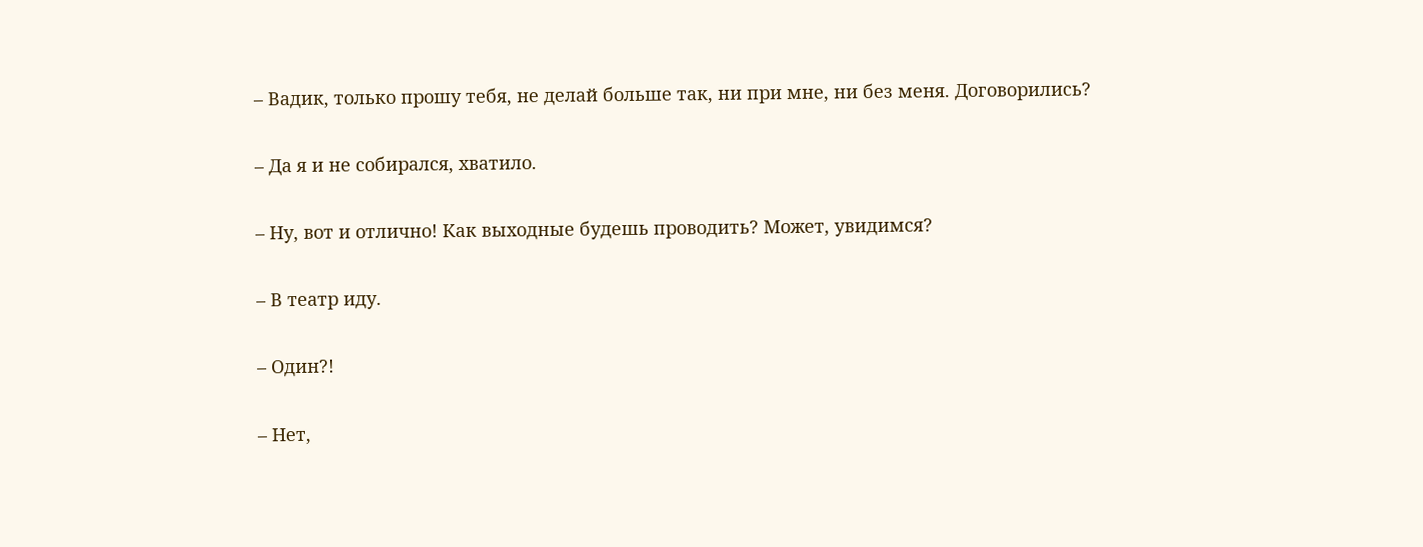– Вадик, только прошу тебя, не делай больше так, ни при мне, ни без меня. Договорились?

– Да я и не собирался, хватило.

– Ну, вот и отлично! Как выходные будешь проводить? Может, увидимся?

– В театр иду.

– Один?!

– Нет,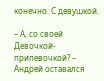конечно. С девушкой.

– А, со своей Девочкой-припевочкой? – Андрей оставался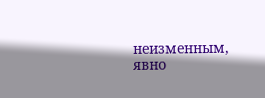неизменным, явно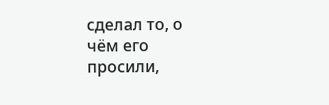сделал то, о чём его просили,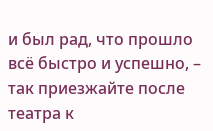и был рад, что прошло всё быстро и успешно, – так приезжайте после театра к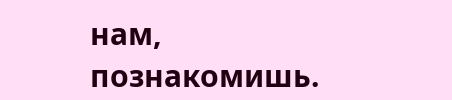нам, познакомишь.